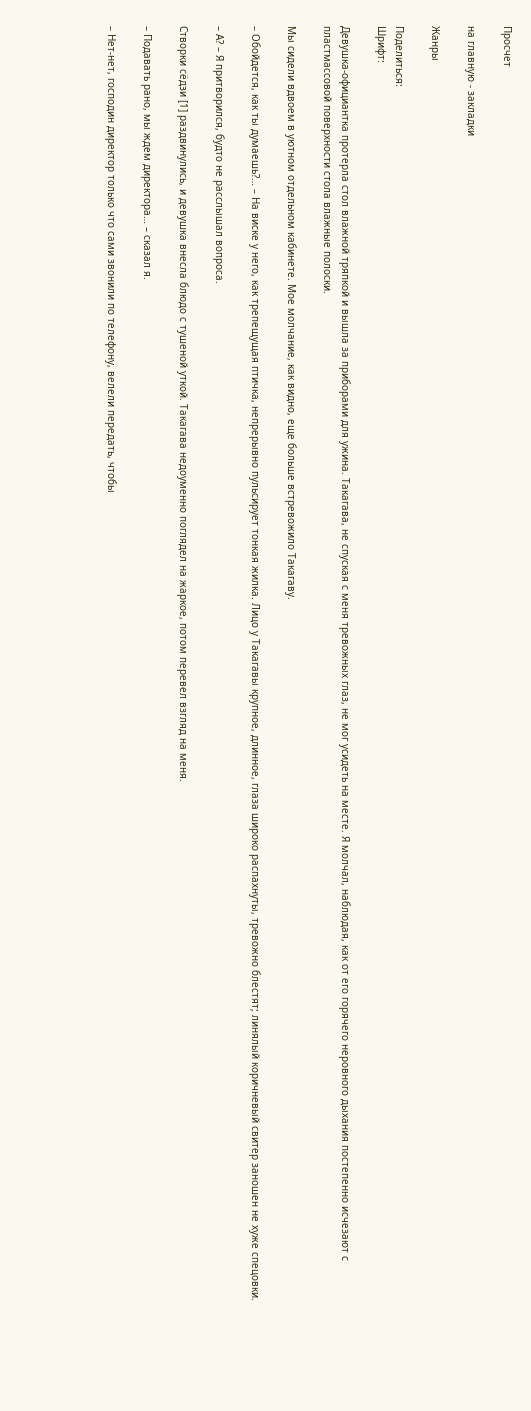Просчет

на главную - закладки

Жанры

Поделиться:
Шрифт:

Девушка-официантка протерла стол влажной тряпкой и вышла за приборами для ужина. Такагава, не спуская с меня тревожных глаз, не мог усидеть на месте. Я молчал, наблюдая, как от его горячего неровного дыхания постепенно исчезают с пластмассовой поверхности стола влажные полоски.

Мы сидели вдвоем в уютном отдельном кабинете. Мое молчание, как видно, еще больше встревожило Такагаву.

– Обойдется, как ты думаешь?… – На виске у него, как трепещущая птичка, непрерывно пульсирует тонкая жилка. Лицо у Такагавы крупное, длинное, глаза широко распахнуты, тревожно блестят; линялый коричневый свитер заношен не хуже спецовки.

– А? – Я притворился, будто не расслышал вопроса.

Створки сёдзи [1] раздвинулись, и девушка внесла блюдо с тушеной уткой. Такагава недоуменно поглядел на жаркое, потом перевел взгляд на меня.

– Подавать рано, мы ждем директора… – сказал я.

– Нет-нет, господин директор только что сами звонили по телефону, велели передать, чтобы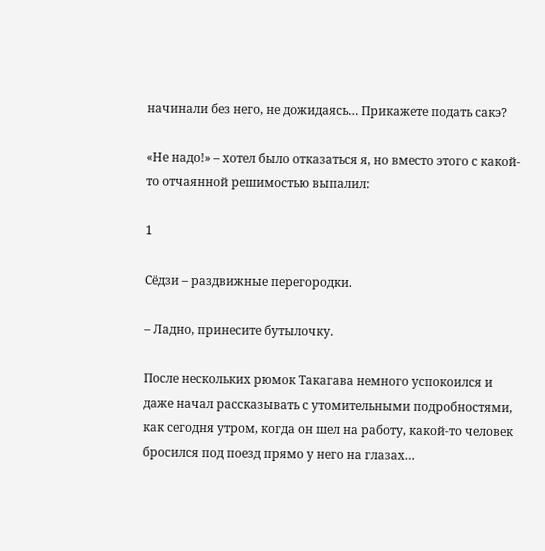начинали без него, не дожидаясь… Прикажете подать сакэ?

«Не надо!» – хотел было отказаться я, но вместо этого с какой-то отчаянной решимостью выпалил:

1

Сёдзи – раздвижные перегородки.

– Ладно, принесите бутылочку.

После нескольких рюмок Такагава немного успокоился и даже начал рассказывать с утомительными подробностями, как сегодня утром, когда он шел на работу, какой-то человек бросился под поезд прямо у него на глазах…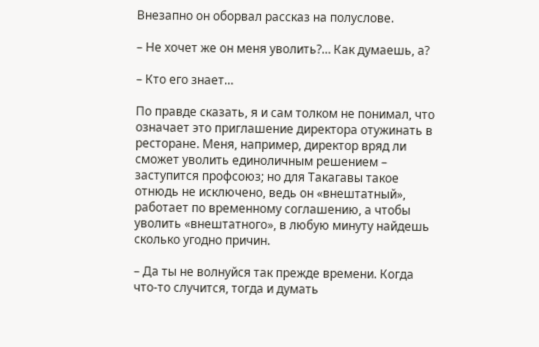Внезапно он оборвал рассказ на полуслове.

– Не хочет же он меня уволить?… Как думаешь, а?

– Кто его знает…

По правде сказать, я и сам толком не понимал, что означает это приглашение директора отужинать в ресторане. Меня, например, директор вряд ли сможет уволить единоличным решением – заступится профсоюз; но для Такагавы такое отнюдь не исключено, ведь он «внештатный», работает по временному соглашению, а чтобы уволить «внештатного», в любую минуту найдешь сколько угодно причин.

– Да ты не волнуйся так прежде времени. Когда что-то случится, тогда и думать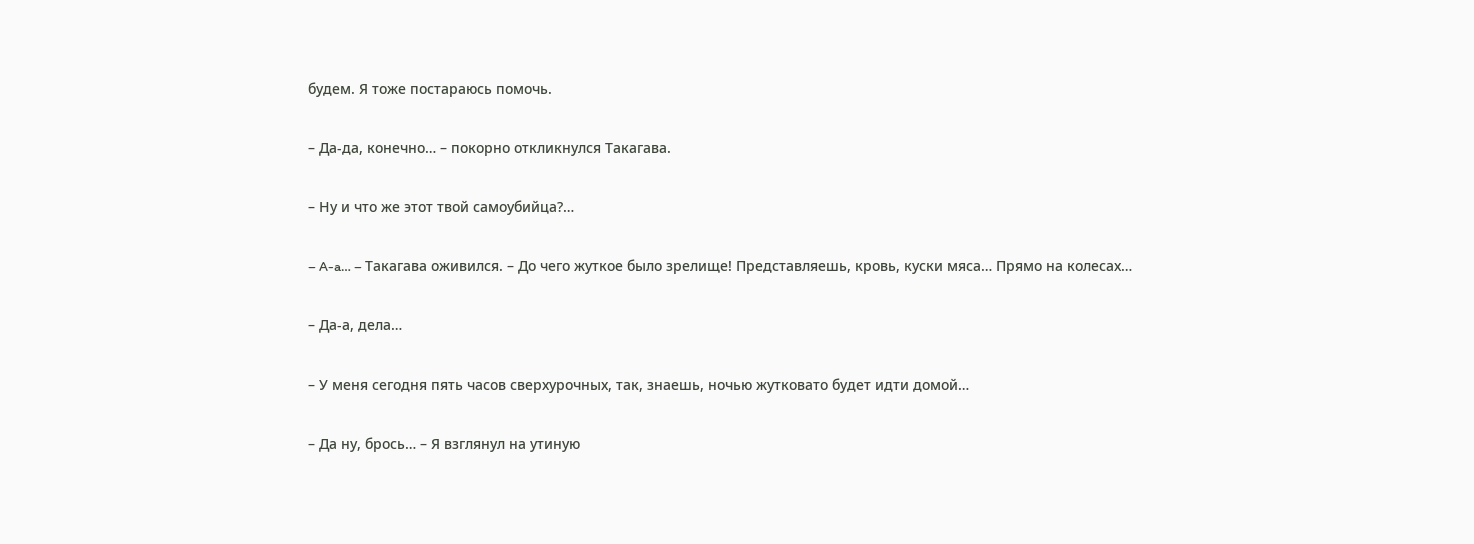будем. Я тоже постараюсь помочь.

– Да-да, конечно… – покорно откликнулся Такагава.

– Ну и что же этот твой самоубийца?…

– A-a… – Такагава оживился. – До чего жуткое было зрелище! Представляешь, кровь, куски мяса… Прямо на колесах…

– Да-а, дела…

– У меня сегодня пять часов сверхурочных, так, знаешь, ночью жутковато будет идти домой…

– Да ну, брось… – Я взглянул на утиную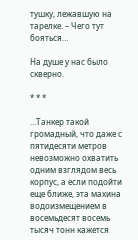тушку, лежавшую на тарелке. – Чего тут бояться…

На душе у нас было скверно.

* * *

…Танкер такой громадный, что даже с пятидесяти метров невозможно охватить одним взглядом весь корпус, а если подойти еще ближе, эта махина водоизмещением в восемьдесят восемь тысяч тонн кажется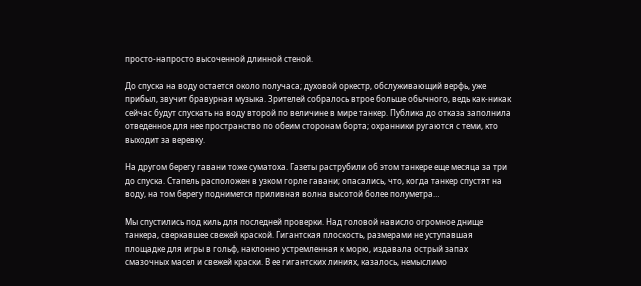просто-напросто высоченной длинной стеной.

До спуска на воду остается около получаса; духовой оркестр, обслуживающий верфь, уже прибыл, звучит бравурная музыка. Зрителей собралось втрое больше обычного, ведь как-никак сейчас будут спускать на воду второй по величине в мире танкер. Публика до отказа заполнила отведенное для нее пространство по обеим сторонам борта; охранники ругаются с теми, кто выходит за веревку.

На другом берегу гавани тоже суматоха. Газеты раструбили об этом танкере еще месяца за три до спуска. Стапель расположен в узком горле гавани; опасались, что, когда танкер спустят на воду, на том берегу поднимется приливная волна высотой более полуметра…

Мы спустились под киль для последней проверки. Над головой нависло огромное днище танкера, сверкавшее свежей краской. Гигантская плоскость, размерами не уступавшая площадке для игры в гольф, наклонно устремленная к морю, издавала острый запах смазочных масел и свежей краски. В ее гигантских линиях, казалось, немыслимо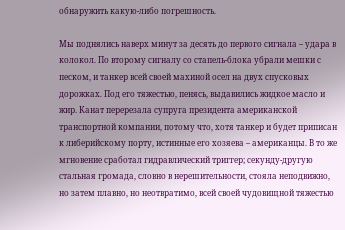обнаружить какую-либо погрешность.

Мы поднялись наверх минут за десять до первого сигнала – удара в колокол. По второму сигналу со стапель-блока убрали мешки с песком, и танкер всей своей махиной осел на двух спусковых дорожках. Под его тяжестью, пенясь, выдавились жидкое масло и жир. Канат перерезала супруга президента американской транспортной компании, потому что, хотя танкер и будет приписан к либерийскому порту, истинные его хозяева – американцы. В то же мгновение сработал гидравлический триггер; секунду-другую стальная громада, словно в нерешительности, стояла неподвижно, но затем плавно, но неотвратимо, всей своей чудовищной тяжестью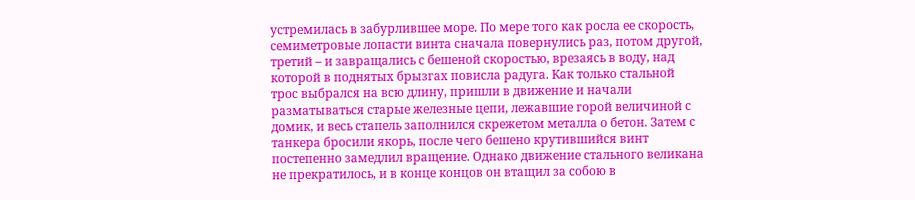устремилась в забурлившее море. По мере того как росла ее скорость, семиметровые лопасти винта сначала повернулись раз, потом другой, третий – и завращались с бешеной скоростью, врезаясь в воду, над которой в поднятых брызгах повисла радуга. Как только стальной трос выбрался на всю длину, пришли в движение и начали разматываться старые железные цепи, лежавшие горой величиной с домик, и весь стапель заполнился скрежетом металла о бетон. Затем с танкера бросили якорь, после чего бешено крутившийся винт постепенно замедлил вращение. Однако движение стального великана не прекратилось, и в конце концов он втащил за собою в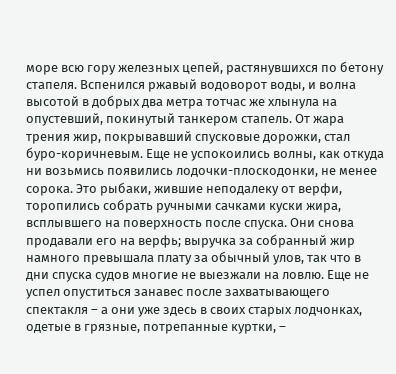море всю гору железных цепей, растянувшихся по бетону стапеля. Вспенился ржавый водоворот воды, и волна высотой в добрых два метра тотчас же хлынула на опустевший, покинутый танкером стапель. От жара трения жир, покрывавший спусковые дорожки, стал буро-коричневым. Еще не успокоились волны, как откуда ни возьмись появились лодочки-плоскодонки, не менее сорока. Это рыбаки, жившие неподалеку от верфи, торопились собрать ручными сачками куски жира, всплывшего на поверхность после спуска. Они снова продавали его на верфь; выручка за собранный жир намного превышала плату за обычный улов, так что в дни спуска судов многие не выезжали на ловлю. Еще не успел опуститься занавес после захватывающего спектакля – а они уже здесь в своих старых лодчонках, одетые в грязные, потрепанные куртки, –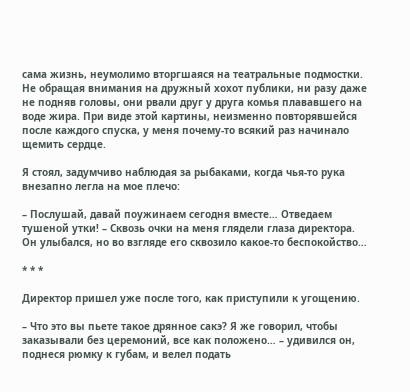сама жизнь, неумолимо вторгшаяся на театральные подмостки. Не обращая внимания на дружный хохот публики, ни разу даже не подняв головы, они рвали друг у друга комья плававшего на воде жира. При виде этой картины, неизменно повторявшейся после каждого спуска, у меня почему-то всякий раз начинало щемить сердце.

Я стоял, задумчиво наблюдая за рыбаками, когда чья-то рука внезапно легла на мое плечо:

– Послушай, давай поужинаем сегодня вместе… Отведаем тушеной утки! – Сквозь очки на меня глядели глаза директора. Он улыбался, но во взгляде его сквозило какое-то беспокойство…

* * *

Директор пришел уже после того, как приступили к угощению.

– Что это вы пьете такое дрянное сакэ? Я же говорил, чтобы заказывали без церемоний, все как положено… – удивился он, поднеся рюмку к губам, и велел подать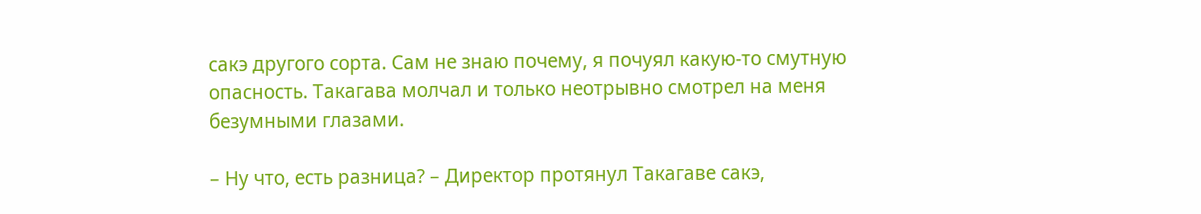сакэ другого сорта. Сам не знаю почему, я почуял какую-то смутную опасность. Такагава молчал и только неотрывно смотрел на меня безумными глазами.

– Ну что, есть разница? – Директор протянул Такагаве сакэ,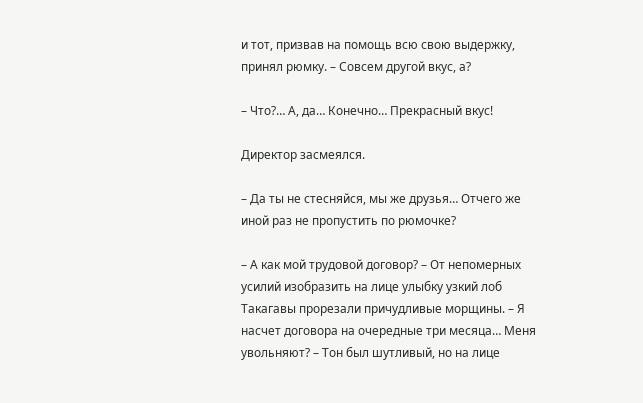и тот, призвав на помощь всю свою выдержку, принял рюмку. – Совсем другой вкус, а?

– Что?… А, да… Конечно… Прекрасный вкус!

Директор засмеялся.

– Да ты не стесняйся, мы же друзья… Отчего же иной раз не пропустить по рюмочке?

– А как мой трудовой договор? – От непомерных усилий изобразить на лице улыбку узкий лоб Такагавы прорезали причудливые морщины. – Я насчет договора на очередные три месяца… Меня увольняют? – Тон был шутливый, но на лице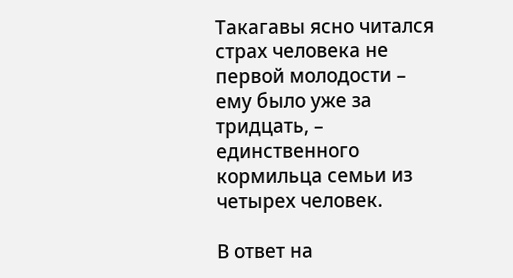Такагавы ясно читался страх человека не первой молодости – ему было уже за тридцать, – единственного кормильца семьи из четырех человек.

В ответ на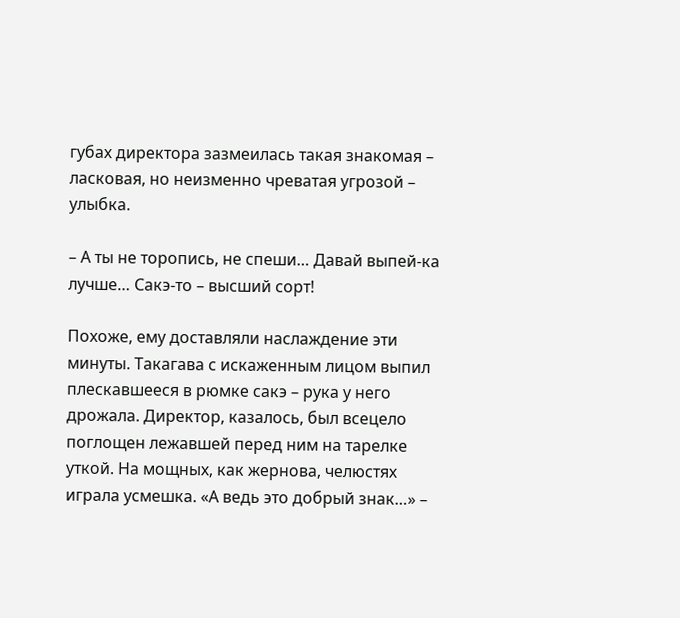губах директора зазмеилась такая знакомая – ласковая, но неизменно чреватая угрозой – улыбка.

– А ты не торопись, не спеши… Давай выпей-ка лучше… Сакэ-то – высший сорт!

Похоже, ему доставляли наслаждение эти минуты. Такагава с искаженным лицом выпил плескавшееся в рюмке сакэ – рука у него дрожала. Директор, казалось, был всецело поглощен лежавшей перед ним на тарелке уткой. На мощных, как жернова, челюстях играла усмешка. «А ведь это добрый знак…» –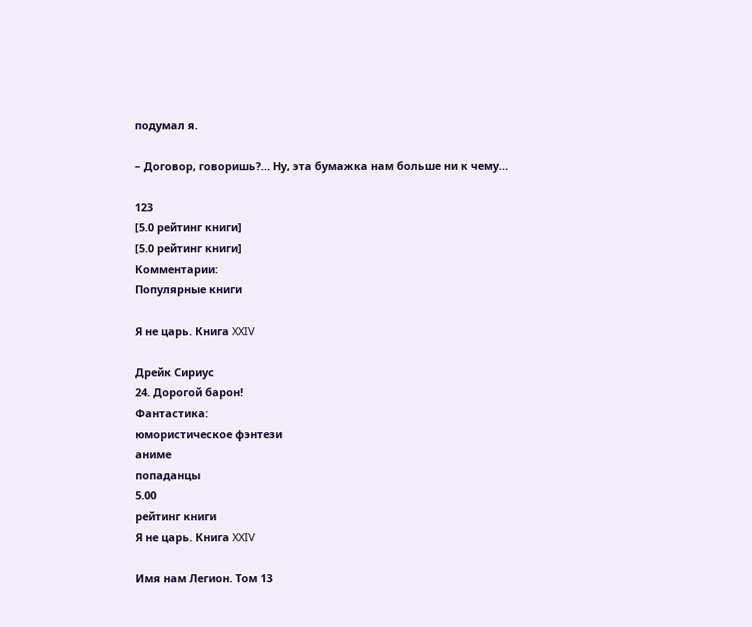подумал я.

– Договор, говоришь?… Ну, эта бумажка нам больше ни к чему…

123
[5.0 рейтинг книги]
[5.0 рейтинг книги]
Комментарии:
Популярные книги

Я не царь. Книга XXIV

Дрейк Сириус
24. Дорогой барон!
Фантастика:
юмористическое фэнтези
аниме
попаданцы
5.00
рейтинг книги
Я не царь. Книга XXIV

Имя нам Легион. Том 13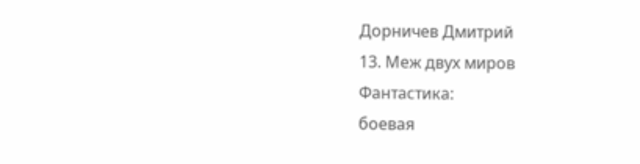Дорничев Дмитрий
13. Меж двух миров
Фантастика:
боевая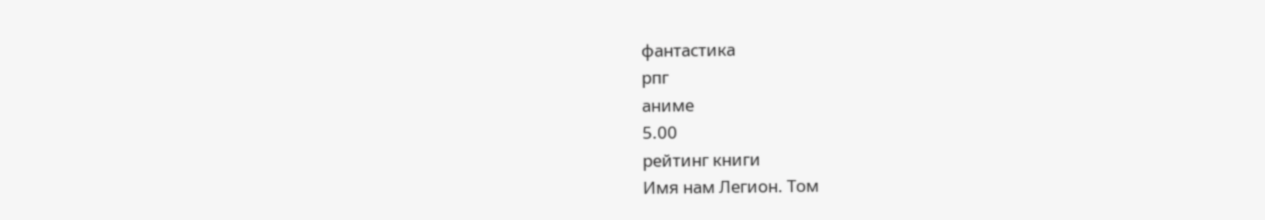фантастика
рпг
аниме
5.00
рейтинг книги
Имя нам Легион. Том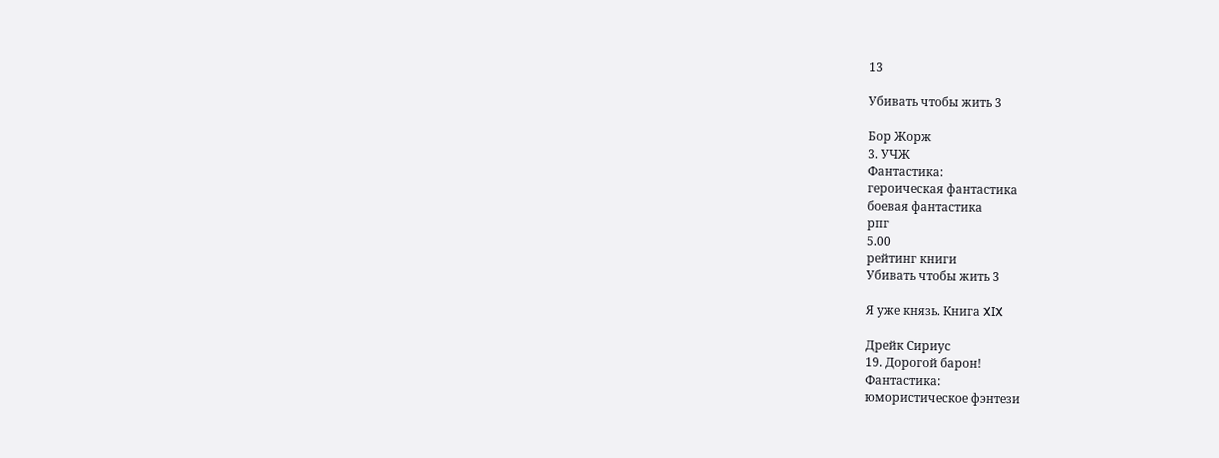13

Убивать чтобы жить 3

Бор Жорж
3. УЧЖ
Фантастика:
героическая фантастика
боевая фантастика
рпг
5.00
рейтинг книги
Убивать чтобы жить 3

Я уже князь. Книга XIX

Дрейк Сириус
19. Дорогой барон!
Фантастика:
юмористическое фэнтези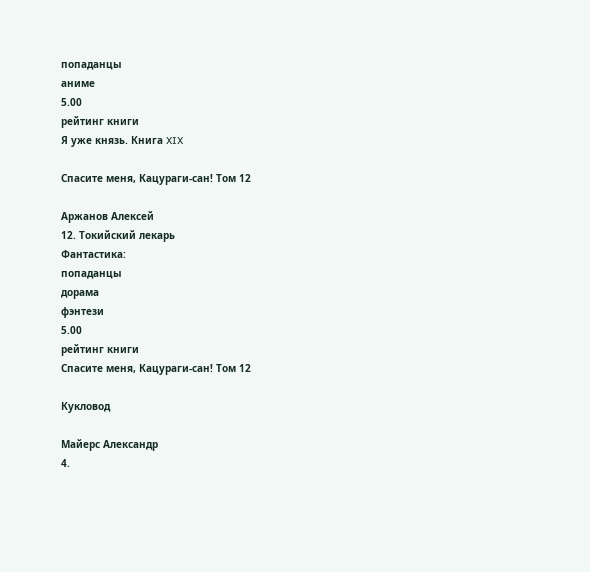попаданцы
аниме
5.00
рейтинг книги
Я уже князь. Книга XIX

Спасите меня, Кацураги-сан! Том 12

Аржанов Алексей
12. Токийский лекарь
Фантастика:
попаданцы
дорама
фэнтези
5.00
рейтинг книги
Спасите меня, Кацураги-сан! Том 12

Кукловод

Майерс Александр
4.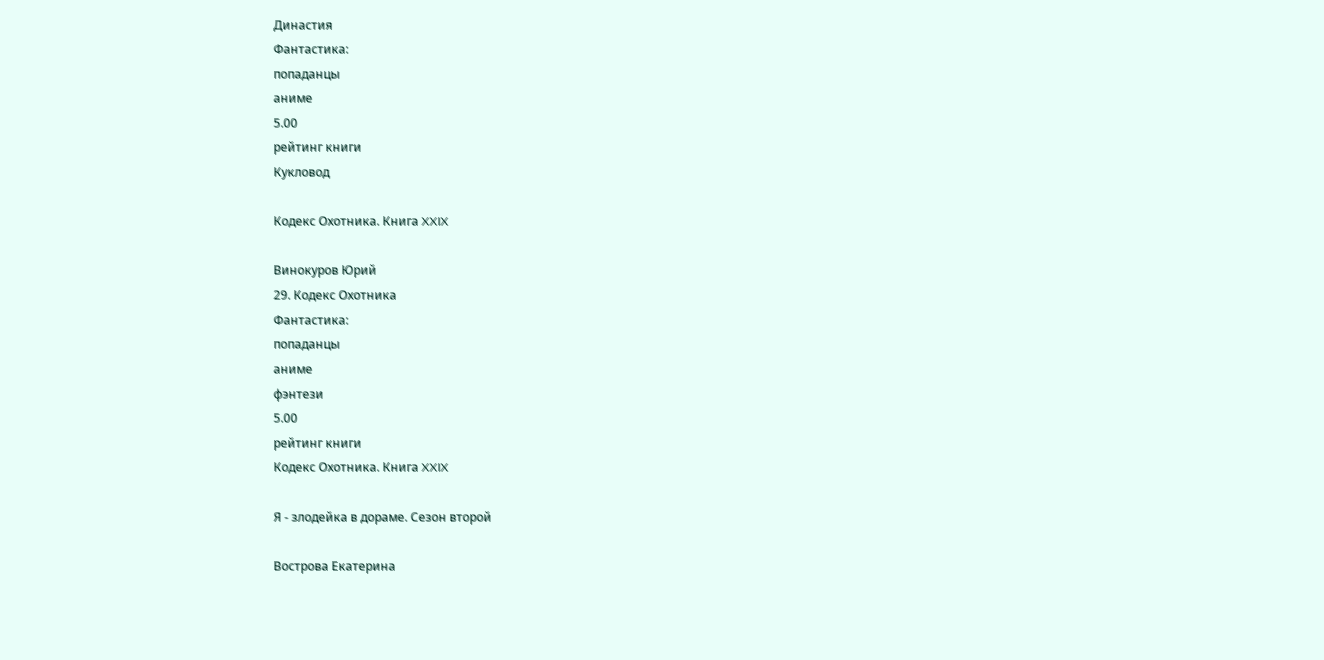Династия
Фантастика:
попаданцы
аниме
5.00
рейтинг книги
Кукловод

Кодекс Охотника. Книга XXIX

Винокуров Юрий
29. Кодекс Охотника
Фантастика:
попаданцы
аниме
фэнтези
5.00
рейтинг книги
Кодекс Охотника. Книга XXIX

Я - злодейка в дораме. Сезон второй

Вострова Екатерина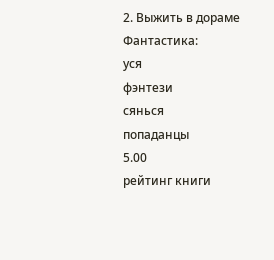2. Выжить в дораме
Фантастика:
уся
фэнтези
сянься
попаданцы
5.00
рейтинг книги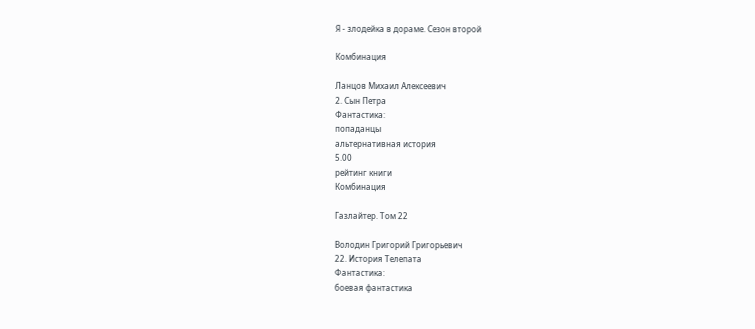Я - злодейка в дораме. Сезон второй

Комбинация

Ланцов Михаил Алексеевич
2. Сын Петра
Фантастика:
попаданцы
альтернативная история
5.00
рейтинг книги
Комбинация

Газлайтер. Том 22

Володин Григорий Григорьевич
22. История Телепата
Фантастика:
боевая фантастика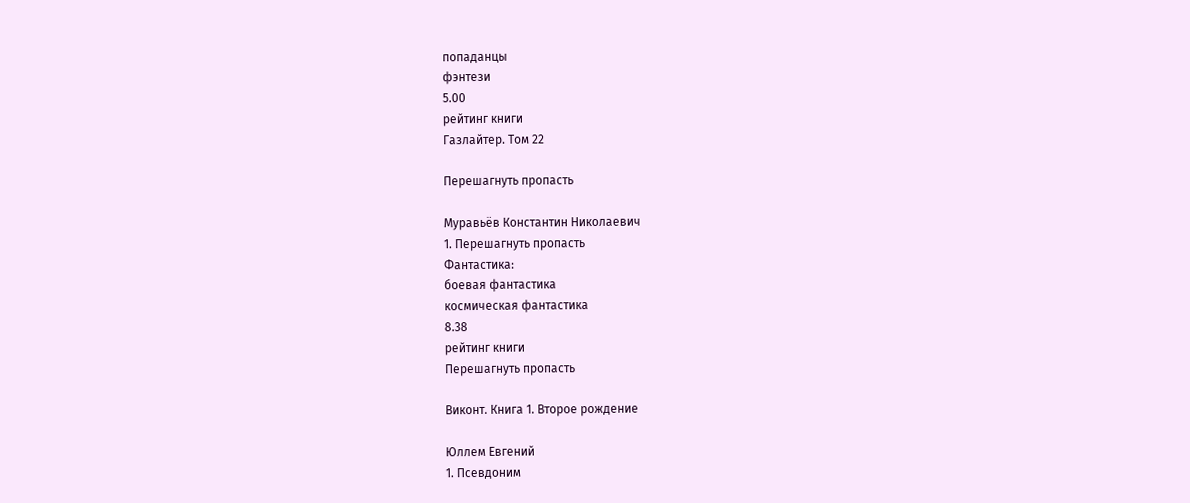попаданцы
фэнтези
5.00
рейтинг книги
Газлайтер. Том 22

Перешагнуть пропасть

Муравьёв Константин Николаевич
1. Перешагнуть пропасть
Фантастика:
боевая фантастика
космическая фантастика
8.38
рейтинг книги
Перешагнуть пропасть

Виконт. Книга 1. Второе рождение

Юллем Евгений
1. Псевдоним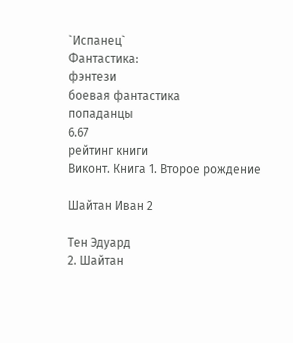`Испанец`
Фантастика:
фэнтези
боевая фантастика
попаданцы
6.67
рейтинг книги
Виконт. Книга 1. Второе рождение

Шайтан Иван 2

Тен Эдуард
2. Шайтан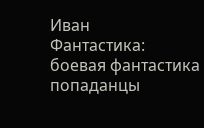Иван
Фантастика:
боевая фантастика
попаданцы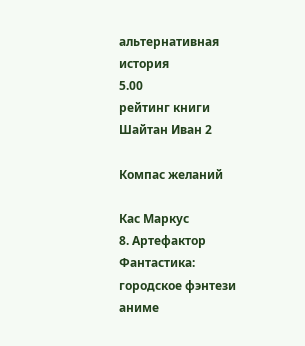альтернативная история
5.00
рейтинг книги
Шайтан Иван 2

Компас желаний

Кас Маркус
8. Артефактор
Фантастика:
городское фэнтези
аниме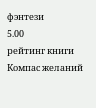фэнтези
5.00
рейтинг книги
Компас желаний